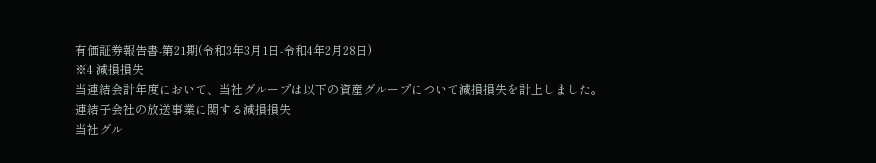有価証券報告書-第21期(令和3年3月1日-令和4年2月28日)
※4 減損損失
当連結会計年度において、当社グループは以下の資産グループについて減損損失を計上しました。
連結子会社の放送事業に関する減損損失
当社グル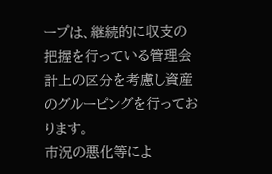ープは、継続的に収支の把握を行っている管理会計上の区分を考慮し資産のグルーピングを行っております。
市況の悪化等によ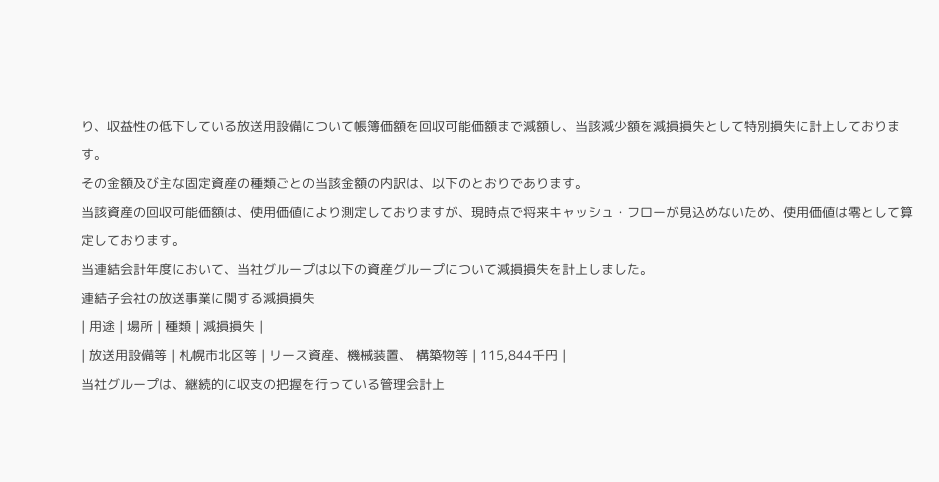り、収益性の低下している放送用設備について帳簿価額を回収可能価額まで減額し、当該減少額を減損損失として特別損失に計上しております。
その金額及び主な固定資産の種類ごとの当該金額の内訳は、以下のとおりであります。
当該資産の回収可能価額は、使用価値により測定しておりますが、現時点で将来キャッシュ・フローが見込めないため、使用価値は零として算定しております。
当連結会計年度において、当社グループは以下の資産グループについて減損損失を計上しました。
連結子会社の放送事業に関する減損損失
| 用途 | 場所 | 種類 | 減損損失 |
| 放送用設備等 | 札幌市北区等 | リース資産、機械装置、 構築物等 | 115,844千円 |
当社グループは、継続的に収支の把握を行っている管理会計上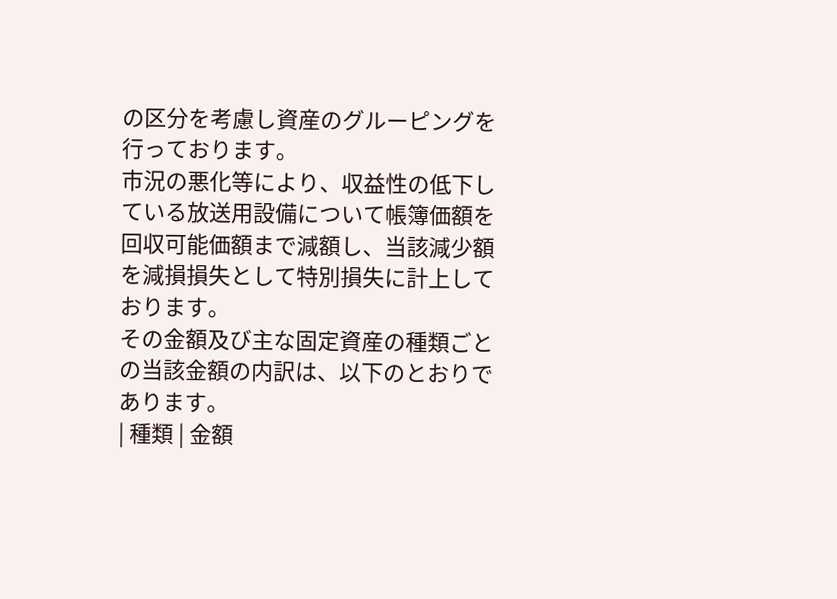の区分を考慮し資産のグルーピングを行っております。
市況の悪化等により、収益性の低下している放送用設備について帳簿価額を回収可能価額まで減額し、当該減少額を減損損失として特別損失に計上しております。
その金額及び主な固定資産の種類ごとの当該金額の内訳は、以下のとおりであります。
| 種類 | 金額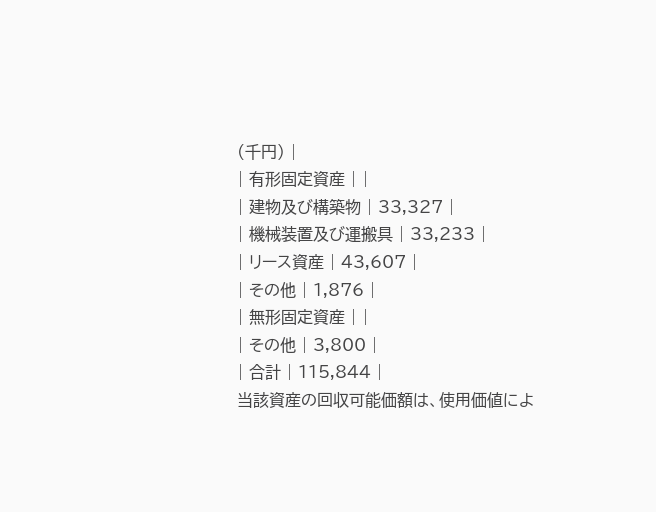(千円) |
| 有形固定資産 | |
| 建物及び構築物 | 33,327 |
| 機械装置及び運搬具 | 33,233 |
| リース資産 | 43,607 |
| その他 | 1,876 |
| 無形固定資産 | |
| その他 | 3,800 |
| 合計 | 115,844 |
当該資産の回収可能価額は、使用価値によ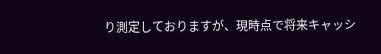り測定しておりますが、現時点で将来キャッシ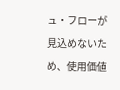ュ・フローが見込めないため、使用価値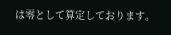は零として算定しております。